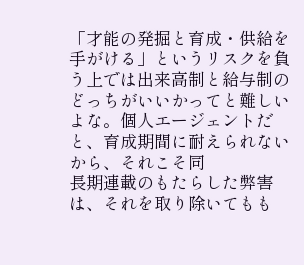「才能の発掘と育成・供給を手がける」というリスクを負う上では出来高制と給与制のどっちがいいかってと難しいよな。個人エージェントだと、育成期間に耐えられないから、それこそ同
長期連載のもたらした弊害は、それを取り除いてもも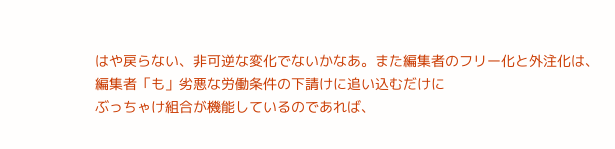はや戻らない、非可逆な変化でないかなあ。また編集者のフリー化と外注化は、編集者「も」劣悪な労働条件の下請けに追い込むだけに
ぶっちゃけ組合が機能しているのであれば、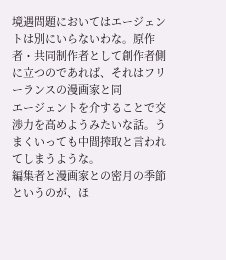境遇問題においてはエージェントは別にいらないわな。原作者・共同制作者として創作者側に立つのであれば、それはフリーランスの漫画家と同
エージェントを介することで交渉力を高めようみたいな話。うまくいっても中間搾取と言われてしまうような。
編集者と漫画家との密月の季節というのが、ほ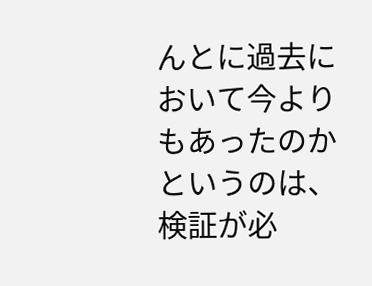んとに過去において今よりもあったのかというのは、検証が必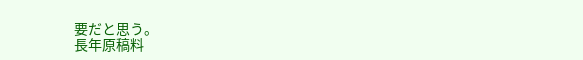要だと思う。
長年原稿料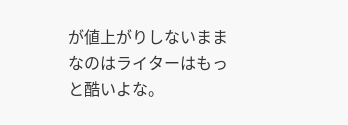が値上がりしないままなのはライターはもっと酷いよな。